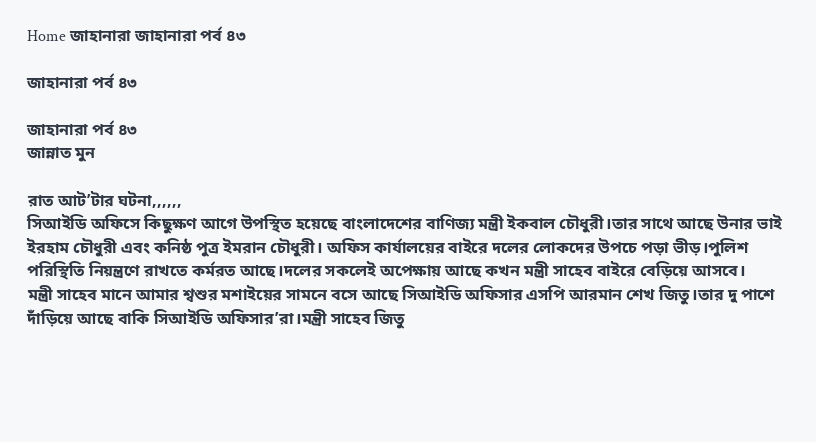Home জাহানারা জাহানারা পর্ব ৪৩

জাহানারা পর্ব ৪৩

জাহানারা পর্ব ৪৩
জান্নাত মুন

রাত আট’টার ঘটনা,,,,,,
সিআইডি অফিসে কিছুক্ষণ আগে উপস্থিত হয়েছে বাংলাদেশের বাণিজ্য মন্ত্রী ইকবাল চৌধুরী।তার সাথে আছে উনার ভাই ইরহাম চৌধুরী এবং কনিষ্ঠ পুত্র ইমরান চৌধুরী। অফিস কার্যালয়ের বাইরে দলের লোকদের উপচে পড়া ভীড়।পুলিশ পরিস্থিতি নিয়ন্ত্রণে রাখতে কর্মরত আছে।দলের সকলেই অপেক্ষায় আছে কখন মন্ত্রী সাহেব বাইরে বেড়িয়ে আসবে।
মন্ত্রী সাহেব মানে আমার শ্বশুর মশাইয়ের সামনে বসে আছে সিআইডি অফিসার এসপি আরমান শেখ জিতু।তার দু পাশে দাঁড়িয়ে আছে বাকি সিআইডি অফিসার’রা।মন্ত্রী সাহেব জিতু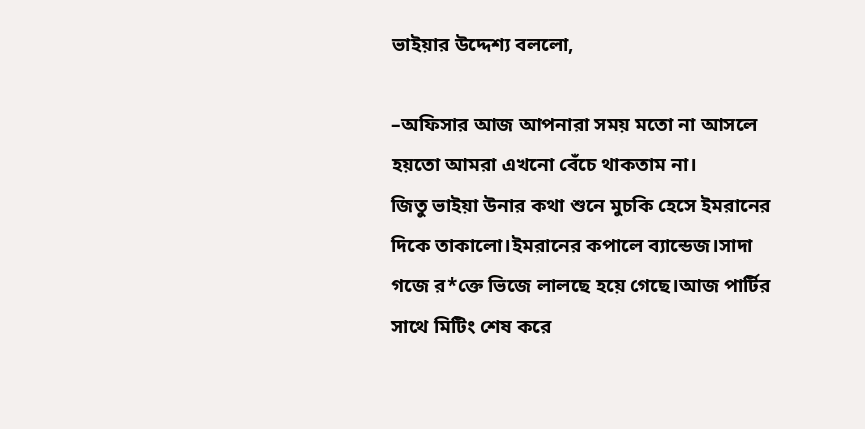ভাইয়ার উদ্দেশ্য বললো,

–অফিসার আজ আপনারা সময় মতো না আসলে হয়তো আমরা এখনো বেঁচে থাকতাম না।
জিতু ভাইয়া উনার কথা শুনে মুচকি হেসে ইমরানের দিকে তাকালো।ইমরানের কপালে ব্যান্ডেজ।সাদা গজে র*ক্তে ভিজে লালছে হয়ে গেছে।আজ পার্টির সাথে মিটিং শেষ করে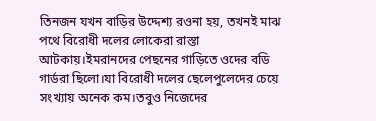তিনজন যখন বাড়ির উদ্দেশ্য রওনা হয়, তখনই মাঝ পথে বিরোধী দলের লোকেরা রাস্তা আটকায়।ইমরানদের পেছনের গাড়িতে ওদের বডি গার্ডরা ছিলো।যা বিরোধী দলের ছেলেপুলেদের চেয়ে সংখ্যায় অনেক কম।তবুও নিজেদের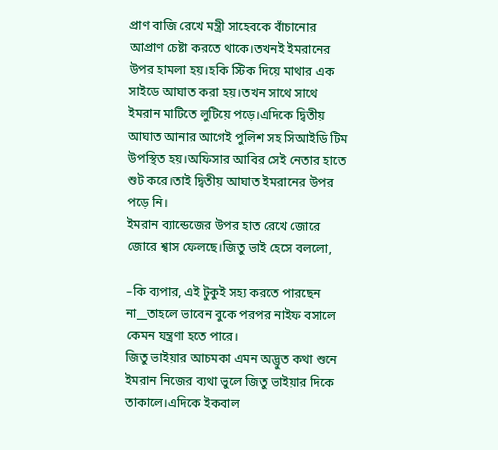প্রাণ বাজি রেখে মন্ত্রী সাহেবকে বাঁচানোর আপ্রাণ চেষ্টা করতে থাকে।তখনই ইমরানের উপর হামলা হয়।হকি স্টিক দিয়ে মাথার এক সাইডে আঘাত করা হয়।তখন সাথে সাথে ইমরান মাটিতে লুটিয়ে পড়ে।এদিকে দ্বিতীয় আঘাত আনার আগেই পুলিশ সহ সিআইডি টিম উপস্থিত হয়।অফিসার আবির সেই নেতার হাতে শুট করে।তাই দ্বিতীয় আঘাত ইমরানের উপর পড়ে নি।
ইমরান ব্যান্ডেজের উপর হাত রেখে জোরে জোরে শ্বাস ফেলছে।জিতু ভাই হেসে বললো,

–কি ব্যপার, এই টুকুই সহ্য করতে পারছেন না__তাহলে ভাবেন বুকে পরপর নাইফ বসালে কেমন যন্ত্রণা হতে পারে।
জিতু ভাইয়ার আচমকা এমন অদ্ভুত কথা শুনে ইমরান নিজের ব্যথা ভুলে জিতু ভাইয়ার দিকে তাকালে।এদিকে ইকবাল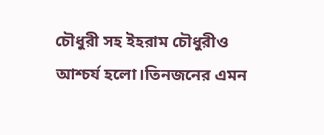চৌধুরী সহ ইহরাম চৌধুরীও আশ্চর্য হলো।তিনজনের এমন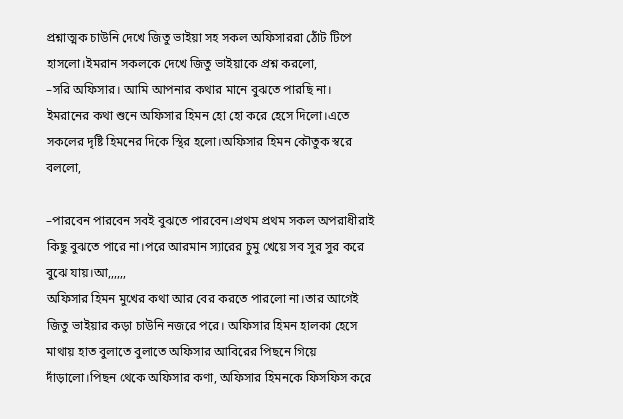প্রশ্নাত্মক চাউনি দেখে জিতু ভাইয়া সহ সকল অফিসাররা ঠোঁট টিপে হাসলো।ইমরান সকলকে দেখে জিতু ভাইয়াকে প্রশ্ন করলো,
–সরি অফিসার। আমি আপনার কথার মানে বুঝতে পারছি না।
ইমরানের কথা শুনে অফিসার হিমন হো হো করে হেসে দিলো।এতে সকলের দৃষ্টি হিমনের দিকে স্থির হলো।অফিসার হিমন কৌতুক স্বরে বললো,

–পারবেন পারবেন সবই বুঝতে পারবেন।প্রথম প্রথম সকল অপরাধীরাই কিছু বুঝতে পারে না।পরে আরমান স্যারের চুমু খেয়ে সব সুর সুর করে বুঝে যায়।আ,,,,,,
অফিসার হিমন মুখের কথা আর বের করতে পারলো না।তার আগেই জিতু ভাইয়ার কড়া চাউনি নজরে পরে। অফিসার হিমন হালকা হেসে মাথায় হাত বুলাতে বুলাতে অফিসার আবিরের পিছনে গিয়ে দাঁড়ালো।পিছন থেকে অফিসার কণা, অফিসার হিমনকে ফিসফিস করে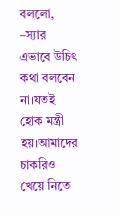বললো,
–স্যার এভাবে উচিৎ কথা বলবেন না।যতই হোক মন্ত্রী হয়।আমাদের চাকরিও খেয়ে নিতে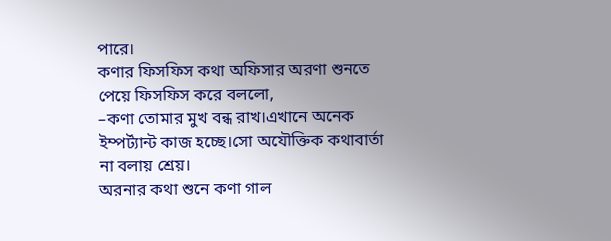পারে।
কণার ফিসফিস কথা অফিসার অরণা শুনতে পেয়ে ফিসফিস করে বললো,
–কণা তোমার মুখ বন্ধ রাখ।এখানে অনেক ইম্পর্ট্যান্ট কাজ হচ্ছে।সো অযৌক্তিক কথাবার্তা না বলায় শ্রেয়।
অরনার কথা শুনে কণা গাল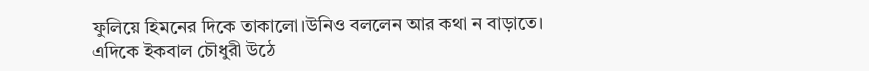ফুলিয়ে হিমনের দিকে তাকালো।উনিও বললেন আর কথা ন বাড়াতে। এদিকে ইকবাল চৌধুরী উঠে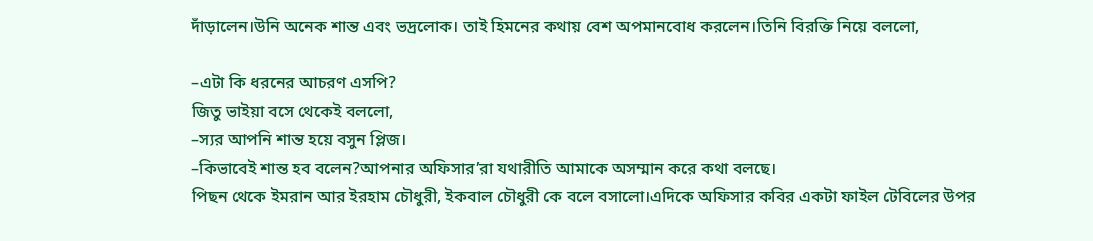দাঁড়ালেন।উনি অনেক শান্ত এবং ভদ্রলোক। তাই হিমনের কথায় বেশ অপমানবোধ করলেন।তিনি বিরক্তি নিয়ে বললো,

–এটা কি ধরনের আচরণ এসপি?
জিতু ভাইয়া বসে থেকেই বললো,
–স্যর আপনি শান্ত হয়ে বসুন প্লিজ।
–কিভাবেই শান্ত হব বলেন?আপনার অফিসার’রা যথারীতি আমাকে অসম্মান করে কথা বলছে।
পিছন থেকে ইমরান আর ইরহাম চৌধুরী, ইকবাল চৌধুরী কে বলে বসালো।এদিকে অফিসার কবির একটা ফাইল টেবিলের উপর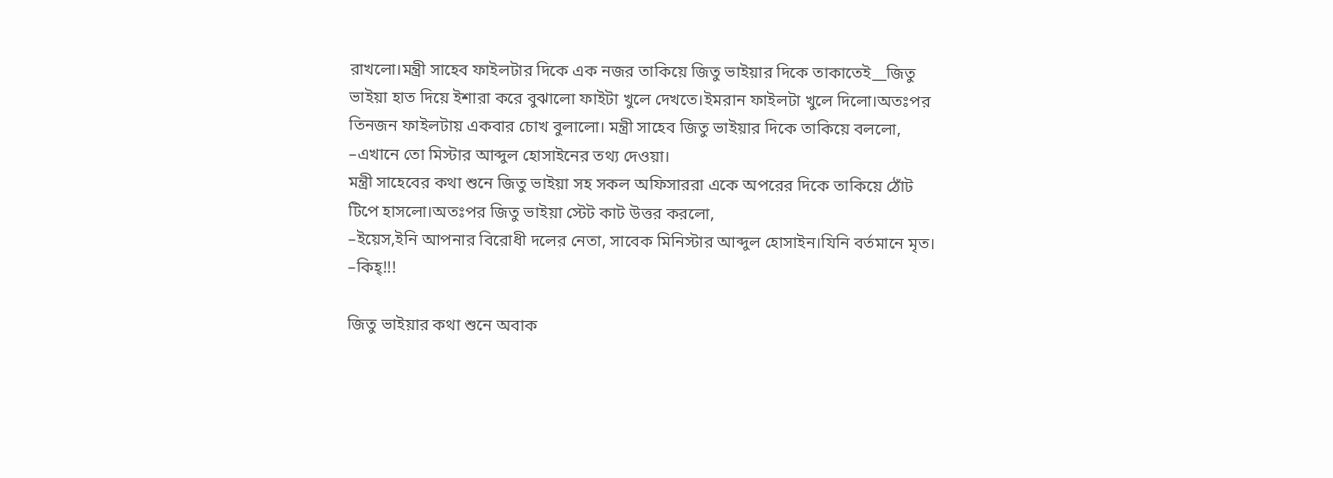রাখলো।মন্ত্রী সাহেব ফাইলটার দিকে এক নজর তাকিয়ে জিতু ভাইয়ার দিকে তাকাতেই__জিতু ভাইয়া হাত দিয়ে ইশারা করে বুঝালো ফাইটা খুলে দেখতে।ইমরান ফাইলটা খুলে দিলো।অতঃপর তিনজন ফাইলটায় একবার চোখ বুলালো। মন্ত্রী সাহেব জিতু ভাইয়ার দিকে তাকিয়ে বললো,
–এখানে তো মিস্টার আব্দুল হোসাইনের তথ্য দেওয়া।
মন্ত্রী সাহেবের কথা শুনে জিতু ভাইয়া সহ সকল অফিসাররা একে অপরের দিকে তাকিয়ে ঠোঁট টিপে হাসলো।অতঃপর জিতু ভাইয়া স্টেট কাট উত্তর করলো,
–ইয়েস,ইনি আপনার বিরোধী দলের নেতা, সাবেক মিনিস্টার আব্দুল হোসাইন।যিনি বর্তমানে মৃত।
–কিহ্!!!

জিতু ভাইয়ার কথা শুনে অবাক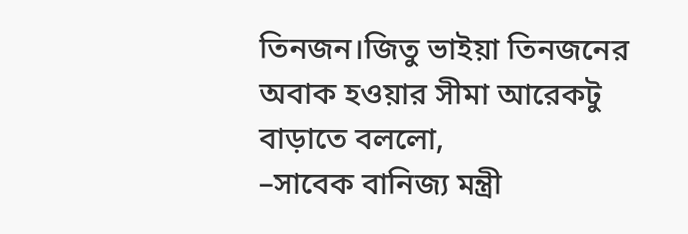তিনজন।জিতু ভাইয়া তিনজনের অবাক হওয়ার সীমা আরেকটু বাড়াতে বললো,
–সাবেক বানিজ্য মন্ত্রী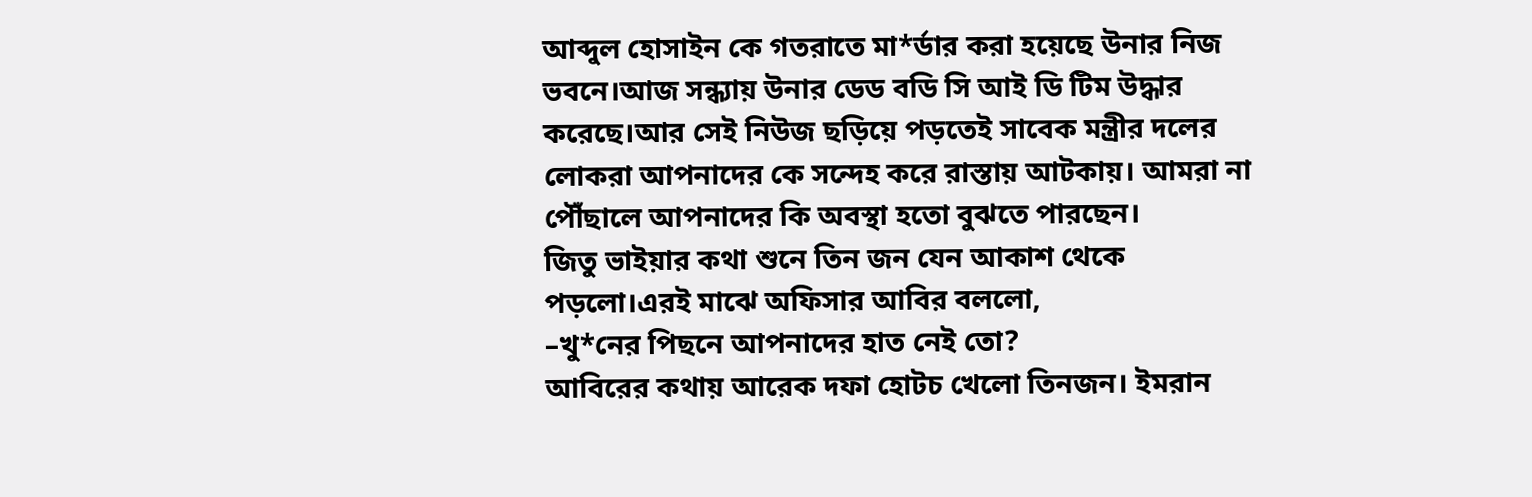আব্দুল হোসাইন কে গতরাতে মা*র্ডার করা হয়েছে উনার নিজ ভবনে।আজ সন্ধ্যায় উনার ডেড বডি সি আই ডি টিম উদ্ধার করেছে।আর সেই নিউজ ছড়িয়ে পড়তেই সাবেক মন্ত্রীর দলের লোকরা আপনাদের কে সন্দেহ করে রাস্তায় আটকায়। আমরা না পৌঁছালে আপনাদের কি অবস্থা হতো বুঝতে পারছেন।
জিতু ভাইয়ার কথা শুনে তিন জন যেন আকাশ থেকে পড়লো।এরই মাঝে অফিসার আবির বললো,
–খু*নের পিছনে আপনাদের হাত নেই তো?
আবিরের কথায় আরেক দফা হোটচ খেলো তিনজন। ইমরান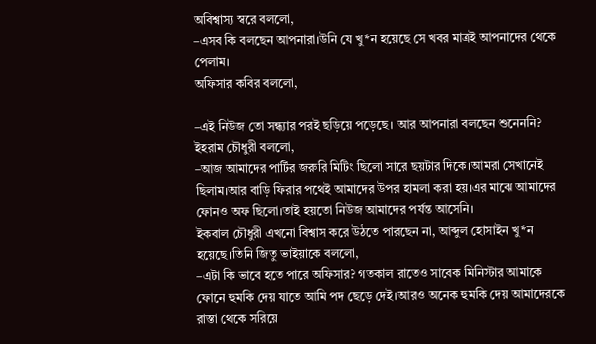অবিশ্বাস্য স্বরে বললো,
–এসব কি বলছেন আপনারা।উনি যে খু*ন হয়েছে সে খবর মাত্রই আপনাদের থেকে পেলাম।
অফিসার কবির বললো,

–এই নিউজ তো সন্ধ্যার পরই ছড়িয়ে পড়েছে। আর আপনারা বলছেন শুনেননি?
ইহরাম চৌধুরী বললো,
–আজ আমাদের পার্টির জরুরি মিটিং ছিলো সারে ছয়টার দিকে।আমরা সেখানেই ছিলাম।আর বাড়ি ফিরার পথেই আমাদের উপর হামলা করা হয়।এর মাঝে আমাদের ফোনও অফ ছিলো।তাই হয়তো নিউজ আমাদের পর্যন্ত আসেনি।
ইকবাল চৌধুরী এখনো বিশ্বাস করে উঠতে পারছেন না, আব্দুল হোসাইন খু*ন হয়েছে।তিনি জিতু ভাইয়াকে বললো,
–এটা কি ভাবে হতে পারে অফিসার? গতকাল রাতেও সাবেক মিনিস্টার আমাকে ফোনে হুমকি দেয় যাতে আমি পদ ছেড়ে দেই।আরও অনেক হুমকি দেয় আমাদেরকে রাস্তা থেকে সরিয়ে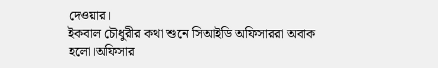দেওয়ার।
ইকবাল চৌধুরীর কথা শুনে সিআইডি অফিসাররা অবাক হলো।অফিসার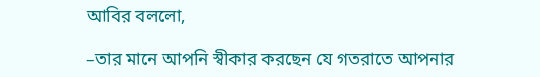আবির বললো,

–তার মানে আপনি স্বীকার করছেন যে গতরাতে আপনার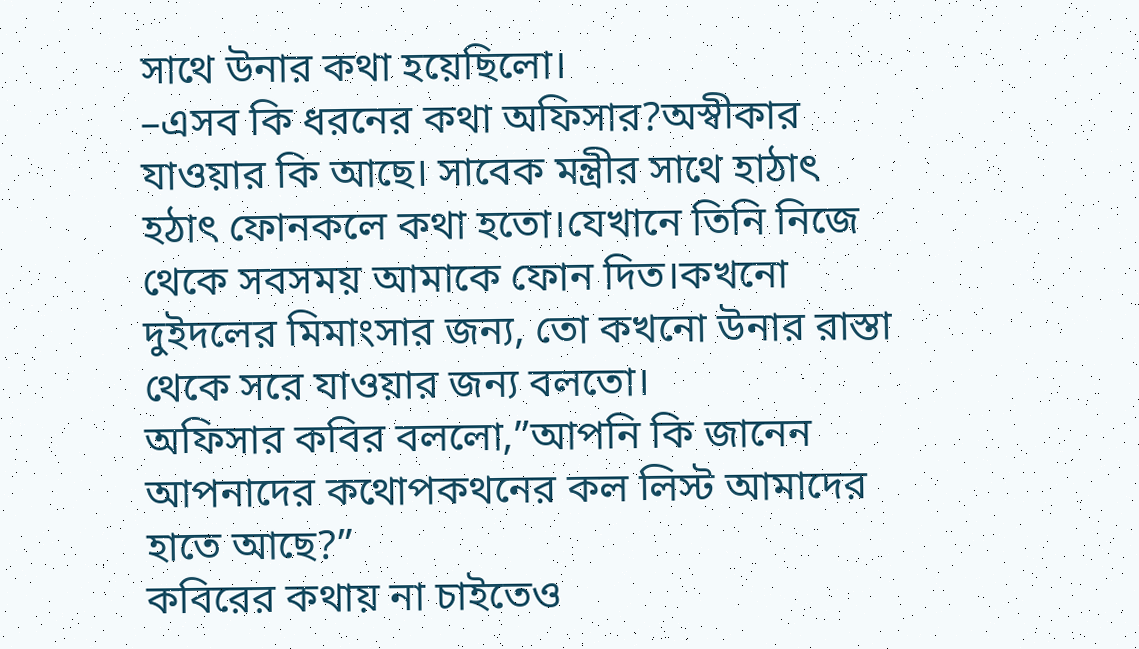সাথে উনার কথা হয়েছিলো।
–এসব কি ধরনের কথা অফিসার?অস্বীকার যাওয়ার কি আছে। সাবেক মন্ত্রীর সাথে হাঠাৎ হঠাৎ ফোনকলে কথা হতো।যেখানে তিনি নিজে থেকে সবসময় আমাকে ফোন দিত।কখনো দুইদলের মিমাংসার জন্য, তো কখনো উনার রাস্তা থেকে সরে যাওয়ার জন্য বলতো।
অফিসার কবির বললো,”আপনি কি জানেন আপনাদের কথোপকথনের কল লিস্ট আমাদের হাতে আছে?”
কবিরের কথায় না চাইতেও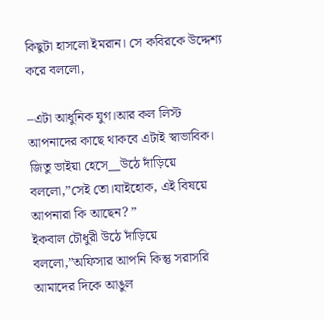কিছুটা হাসলো ইমরান। সে কবিরকে উদ্দেশ্য করে বললো,

–এটা আধুনিক যুগ।আর কল লিস্ট আপনাদের কাছে থাকবে এটাই স্বাভাবিক।
জিতু ভাইয়া হেসে__উঠে দাঁড়িয়ে বললো,”সেই তো।যাইহোক, এই বিষয়ে আপনারা কি আছেন? ”
ইকবাল চৌধুরী উঠে দাঁড়িয়ে বললো,”অফিসার আপনি কিন্তু সরাসরি আমাদের দিকে আঙুল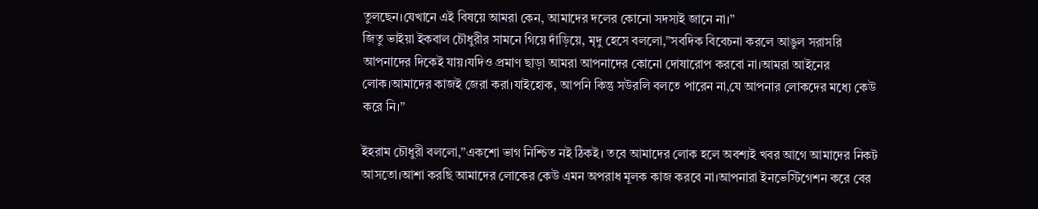তুলছেন।যেখানে এই বিষয়ে আমরা কেন, আমাদের দলের কোনো সদস্যই জানে না।”
জিতু ভাইয়া ইকবাল চৌধুরীর সামনে গিয়ে দাঁড়িয়ে, মৃদু হেসে বললো,”সবদিক বিবেচনা করলে আঙুল সরাসরি আপনাদের দিকেই যায়।যদিও প্রমাণ ছাড়া আমরা আপনাদের কোনো দোষারোপ করবো না।আমরা আইনের লোক।আমাদের কাজই জেরা করা।যাইহোক, আপনি কিন্তু সউরলি বলতে পারেন না,যে আপনার লোকদের মধ্যে কেউ করে নি।”

ইহরাম চৌধুরী বললো,”একশো ভাগ নিশ্চিত নই ঠিকই। তবে আমাদের লোক হলে অবশ্যই খবর আগে আমাদের নিকট আসতো।আশা করছি আমাদের লোকের কেউ এমন অপরাধ মূলক কাজ করবে না।আপনারা ইনভেস্টিগেশন করে বের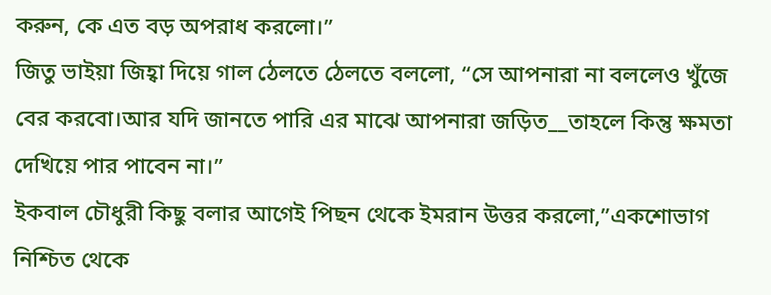করুন, কে এত বড় অপরাধ করলো।”
জিতু ভাইয়া জিহ্বা দিয়ে গাল ঠেলতে ঠেলতে বললো, “সে আপনারা না বললেও খুঁজে বের করবো।আর যদি জানতে পারি এর মাঝে আপনারা জড়িত__তাহলে কিন্তু ক্ষমতা দেখিয়ে পার পাবেন না।”
ইকবাল চৌধুরী কিছু বলার আগেই পিছন থেকে ইমরান উত্তর করলো,”একশোভাগ নিশ্চিত থেকে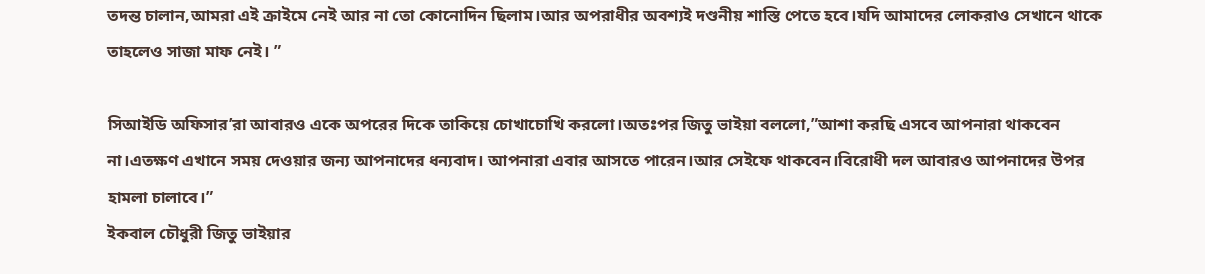তদন্ত চালান,আমরা এই ক্রাইমে নেই আর না তো কোনোদিন ছিলাম।আর অপরাধীর অবশ্যই দণ্ডনীয় শাস্তি পেতে হবে।যদি আমাদের লোকরাও সেখানে থাকে তাহলেও সাজা মাফ নেই। ”

সিআইডি অফিসার’রা আবারও একে অপরের দিকে তাকিয়ে চোখাচোখি করলো।অতঃপর জিতু ভাইয়া বললো,”আশা করছি এসবে আপনারা থাকবেন না।এতক্ষণ এখানে সময় দেওয়ার জন্য আপনাদের ধন্যবাদ। আপনারা এবার আসতে পারেন।আর সেইফে থাকবেন।বিরোধী দল আবারও আপনাদের উপর হামলা চালাবে।”
ইকবাল চৌধুরী জিতু ভাইয়ার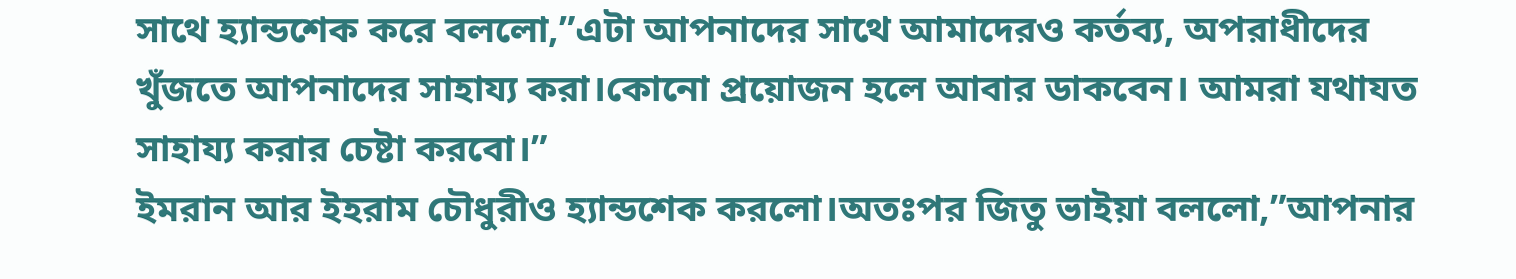সাথে হ্যান্ডশেক করে বললো,”এটা আপনাদের সাথে আমাদেরও কর্তব্য, অপরাধীদের খুঁজতে আপনাদের সাহায্য করা।কোনো প্রয়োজন হলে আবার ডাকবেন। আমরা যথাযত সাহায্য করার চেষ্টা করবো।”
ইমরান আর ইহরাম চৌধুরীও হ্যান্ডশেক করলো।অতঃপর জিতু ভাইয়া বললো,”আপনার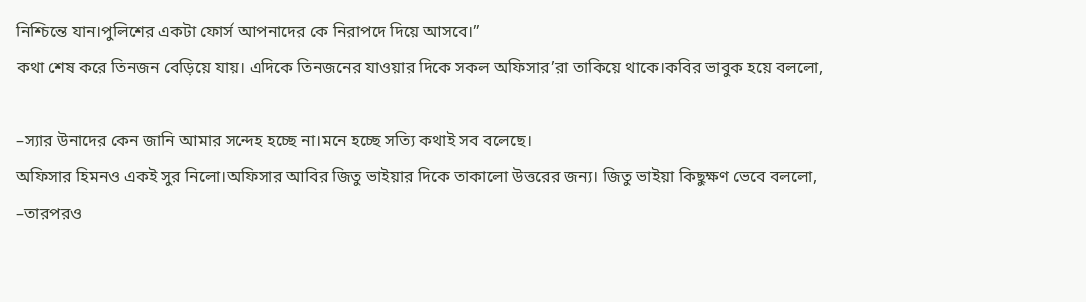নিশ্চিন্তে যান।পুলিশের একটা ফোর্স আপনাদের কে নিরাপদে দিয়ে আসবে।”
কথা শেষ করে তিনজন বেড়িয়ে যায়। এদিকে তিনজনের যাওয়ার দিকে সকল অফিসার’রা তাকিয়ে থাকে।কবির ভাবুক হয়ে বললো,

–স্যার উনাদের কেন জানি আমার সন্দেহ হচ্ছে না।মনে হচ্ছে সত্যি কথাই সব বলেছে।
অফিসার হিমনও একই সুর নিলো।অফিসার আবির জিতু ভাইয়ার দিকে তাকালো উত্তরের জন্য। জিতু ভাইয়া কিছুক্ষণ ভেবে বললো,
–তারপরও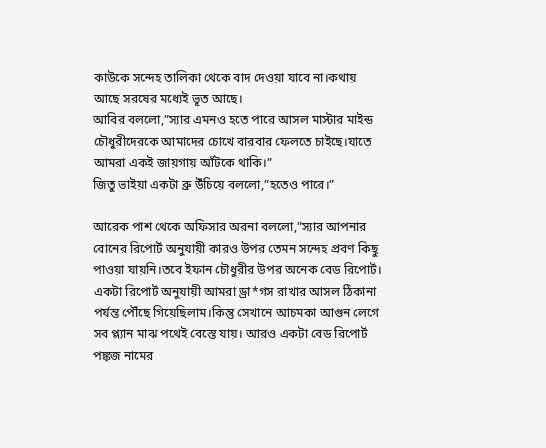কাউকে সন্দেহ তালিকা থেকে বাদ দেওয়া যাবে না।কথায় আছে সরষের মধ্যেই ভূত আছে।
আবির বললো,”স্যার এমনও হতে পারে আসল মাস্টার মাইন্ড চৌধুরীদেরকে আমাদের চোখে বারবার ফেলতে চাইছে।যাতে আমরা একই জায়গায় আঁটকে থাকি।”
জিতু ভাইয়া একটা ব্রু উঁচিয়ে বললো,”হতেও পারে।”

আরেক পাশ থেকে অফিসার অরনা বললো,”স্যার আপনার বোনের রিপোর্ট অনুযায়ী কারও উপর তেমন সন্দেহ প্রবণ কিছু পাওয়া যায়নি।তবে ইফান চৌধুরীর উপর অনেক বেড রিপোর্ট। একটা রিপোর্ট অনুযায়ী আমরা ড্রা*গস রাখার আসল ঠিকানা পর্যন্ত পৌঁছে গিয়েছিলাম।কিন্তু সেখানে আচমকা আগুন লেগে সব প্ল্যান মাঝ পথেই বেস্তে যায়। আরও একটা বেড রিপোর্ট পঙ্কজ নামের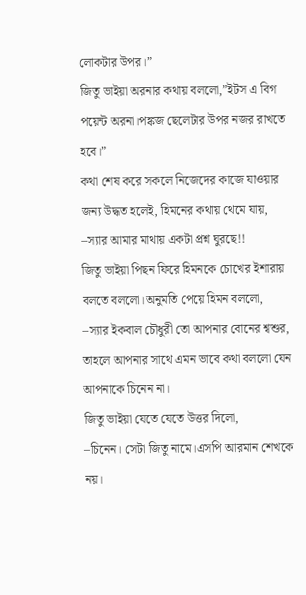লোকটার উপর।”
জিতু ভাইয়া অরনার কথায় বললো,”ইটস এ বিগ পয়েন্ট অরনা।পঙ্কজ ছেলেটার উপর নজর রাখতে হবে।”
কথা শেষ করে সকলে নিজেদের কাজে যাওয়ার জন্য উদ্ধত হলেই, হিমনের কথায় থেমে যায়,
–স্যার আমার মাথায় একটা প্রশ্ন ঘুরছে!!
জিতু ভাইয়া পিছন ফিরে হিমনকে চোখের ইশারায় বলতে বললো।অনুমতি পেয়ে হিমন বললো,
–স্যার ইকবাল চৌধুরী তো আপনার বোনের শ্বশুর, তাহলে আপনার সাথে এমন ভাবে কথা বললো যেন আপনাকে চিনেন না।
জিতু ভাইয়া যেতে যেতে উত্তর দিলো,
–চিনেন। সেটা জিতু নামে।এসপি আরমান শেখকে নয়।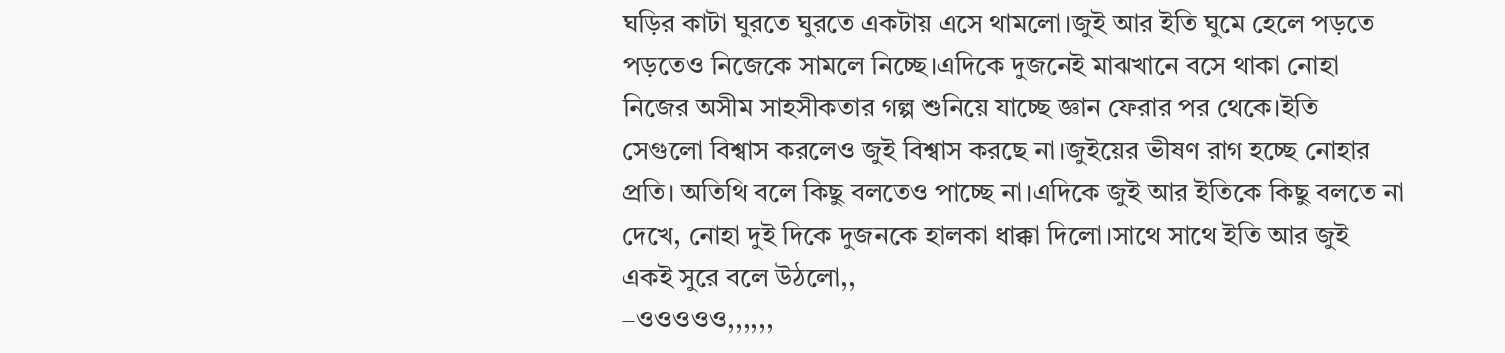ঘড়ির কাটা ঘুরতে ঘুরতে একটায় এসে থামলো।জুই আর ইতি ঘুমে হেলে পড়তে পড়তেও নিজেকে সামলে নিচ্ছে।এদিকে দুজনেই মাঝখানে বসে থাকা নোহা নিজের অসীম সাহসীকতার গল্প শুনিয়ে যাচ্ছে জ্ঞান ফেরার পর থেকে।ইতি সেগুলো বিশ্বাস করলেও জুই বিশ্বাস করছে না।জুইয়ের ভীষণ রাগ হচ্ছে নোহার প্রতি। অতিথি বলে কিছু বলতেও পাচ্ছে না।এদিকে জুই আর ইতিকে কিছু বলতে না দেখে, নোহা দুই দিকে দুজনকে হালকা ধাক্কা দিলো।সাথে সাথে ইতি আর জুই একই সুরে বলে উঠলো,,
–ওওওওও,,,,,,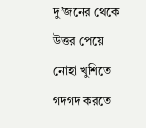দু’জনের থেকে উত্তর পেয়ে নোহা খুশিতে গদগদ করতে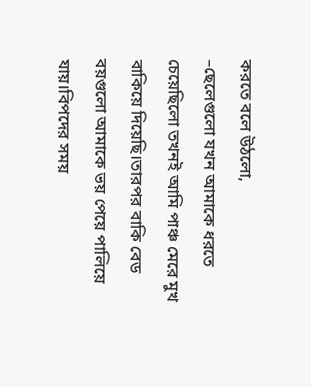করতে বলে উঠলো,
–ছেলেগুলো যখন আমাকে ধরতে চেয়েছিলো তখনই আমি পাঞ্চ মেরে মুখ বাকিয়ে দিয়েছি।তারপর বাকি বেড বয়গুলো আমাকে ভয় পেয়ে পালিয়ে যায়।বিপদের সময়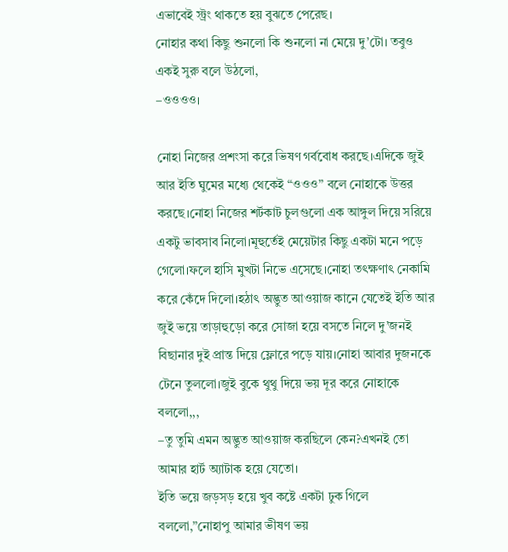এভাবেই স্ট্রং থাকতে হয় বুঝতে পেরেছ।
নোহার কথা কিছু শুনলো কি শুনলো না মেয়ে দু’টো। তবুও একই সুরু বলে উঠলো,
–ওওওও।

নোহা নিজের প্রশংসা করে ভিষণ গর্ববোধ করছে।এদিকে জুই আর ইতি ঘুমের মধ্যে থেকেই “ওওও” বলে নোহাকে উত্তর করছে।নোহা নিজের শর্টকাট চুলগুলো এক আঙ্গুল দিয়ে সরিয়ে একটু ভাবসাব নিলো।মূহুর্তেই মেয়েটার কিছু একটা মনে পড়ে গেলো।ফলে হাসি মুখটা নিভে এসেছে।নোহা তৎক্ষণাৎ নেকামি করে কেঁদে দিলো।হঠাৎ অদ্ভুত আওয়াজ কানে যেতেই ইতি আর জুই ভয়ে তাড়াহুড়ো করে সোজা হয়ে বসতে নিলে দু’জনই বিছানার দুই প্রান্ত দিয়ে ফ্লোরে পড়ে যায়।নোহা আবার দুজনকে টেনে তুললো।জুই বুকে থুথু দিয়ে ভয় দূর করে নোহাকে বললো,,,
–তু তুমি এমন অদ্ভুত আওয়াজ করছিলে কেন?এখনই তো আমার হার্ট অ্যাটাক হয়ে যেতো।
ইতি ভয়ে জড়সড় হয়ে খুব কষ্টে একটা ঢুক গিলে বললো,”নোহাপু আমার ভীষণ ভয়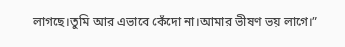লাগছে।তুমি আর এভাবে কেঁদো না।আমার ভীষণ ভয় লাগে।”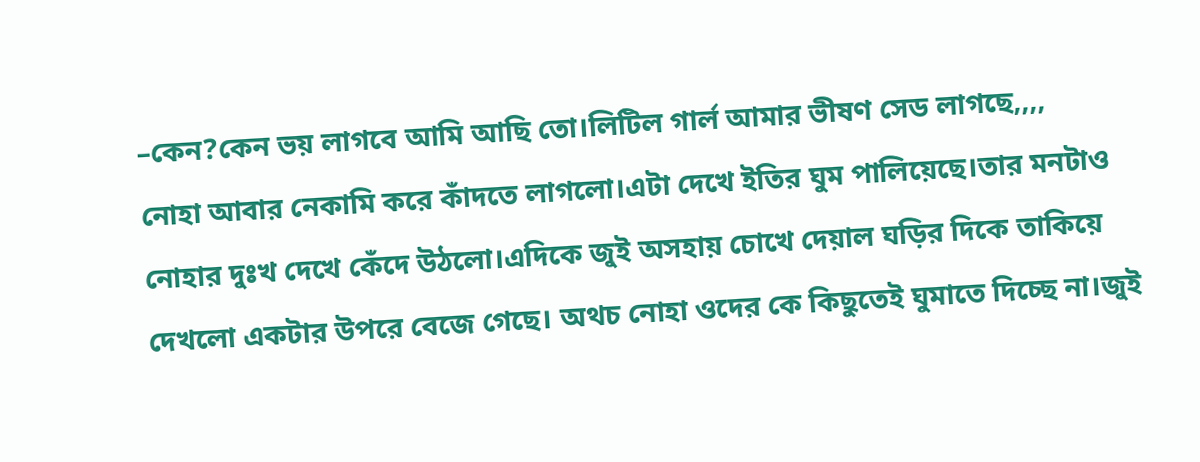–কেন?কেন ভয় লাগবে আমি আছি তো।লিটিল গার্ল আমার ভীষণ সেড লাগছে,,,,
নোহা আবার নেকামি করে কাঁদতে লাগলো।এটা দেখে ইতির ঘুম পালিয়েছে।তার মনটাও নোহার দুঃখ দেখে কেঁদে উঠলো।এদিকে জুই অসহায় চোখে দেয়াল ঘড়ির দিকে তাকিয়ে দেখলো একটার উপরে বেজে গেছে। অথচ নোহা ওদের কে কিছুতেই ঘুমাতে দিচ্ছে না।জুই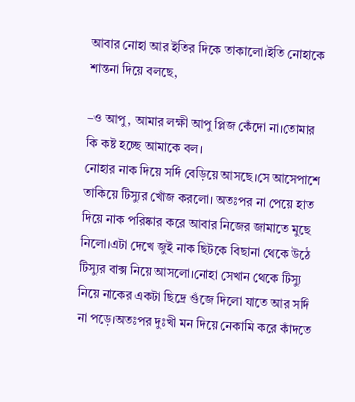আবার নোহা আর ইতির দিকে তাকালো।ইতি নোহাকে শান্তনা দিয়ে বলছে,

–ও আপু, আমার লক্ষী আপু প্লিজ কেঁদো না।তোমার কি কষ্ট হচ্ছে আমাকে বল।
নোহার নাক দিয়ে সর্দি বেড়িয়ে আসছে।সে আসেপাশে তাকিয়ে টিস্যুর খোঁজ করলো। অতঃপর না পেয়ে হাত দিয়ে নাক পরিষ্কার করে আবার নিজের জামাতে মুছে নিলো।এটা দেখে জুই নাক ছিটকে বিছানা থেকে উঠে টিস্যুর বাক্স নিয়ে আসলো।নোহা সেখান থেকে টিস্যু নিয়ে নাকের একটা ছিদ্রে গুঁজে দিলো যাতে আর সর্দি না পড়ে।অতঃপর দুঃখী মন দিয়ে নেকামি করে কাঁদতে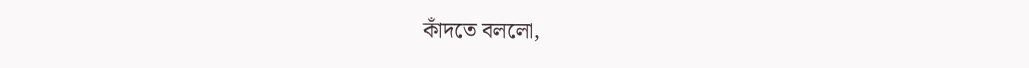কাঁদতে বললো,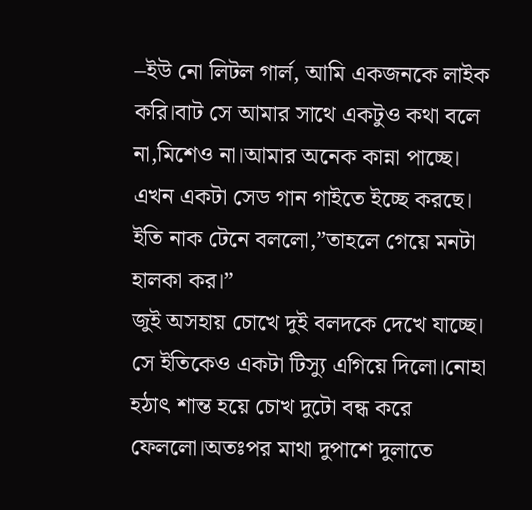–ইউ নো লিটল গার্ল, আমি একজনকে লাইক করি।বাট সে আমার সাথে একটুও কথা বলে না,মিশেও না।আমার অনেক কান্না পাচ্ছে। এখন একটা সেড গান গাইতে ইচ্ছে করছে।
ইতি নাক টেনে বললো,”তাহলে গেয়ে মনটা হালকা কর।”
জুই অসহায় চোখে দুই বলদকে দেখে যাচ্ছে। সে ইতিকেও একটা টিস্যু এগিয়ে দিলো।নোহা হঠাৎ শান্ত হয়ে চোখ দুটো বন্ধ করে ফেললো।অতঃপর মাথা দুপাশে দুলাতে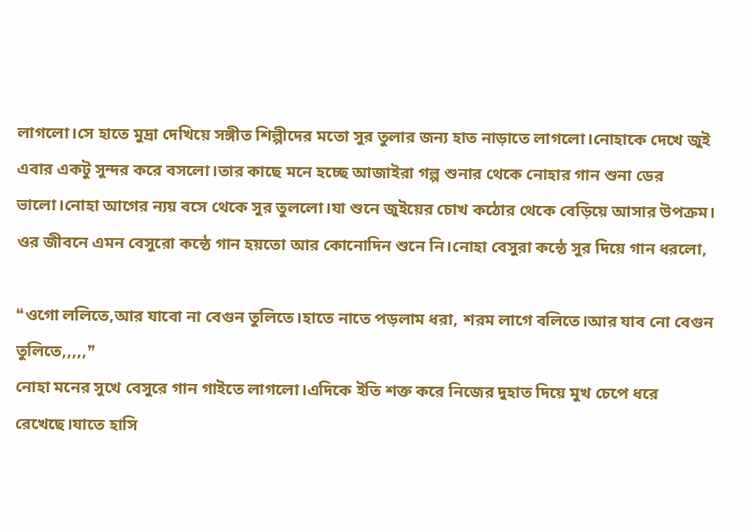লাগলো।সে হাতে মুদ্রা দেখিয়ে সঙ্গীত শিল্পীদের মতো সুর তুলার জন্য হাত নাড়াতে লাগলো।নোহাকে দেখে জুই এবার একটু সুন্দর করে বসলো।তার কাছে মনে হচ্ছে আজাইরা গল্প শুনার থেকে নোহার গান শুনা ডের ভালো।নোহা আগের ন্যয় বসে থেকে সুর তুললো।যা শুনে জুইয়ের চোখ কঠোর থেকে বেড়িয়ে আসার উপক্রম। ওর জীবনে এমন বেসুরো কন্ঠে গান হয়তো আর কোনোদিন শুনে নি।নোহা বেসুরা কন্ঠে সুর দিয়ে গান ধরলো,

❝ওগো ললিতে,আর যাবো না বেগুন তুলিতে।হাতে নাতে পড়লাম ধরা, শরম লাগে বলিতে।আর যাব নো বেগুন তুলিতে,,,,,❞
নোহা মনের সুখে বেসুরে গান গাইতে লাগলো।এদিকে ইতি শক্ত করে নিজের দুহাত দিয়ে মুখ চেপে ধরে রেখেছে।যাতে হাসি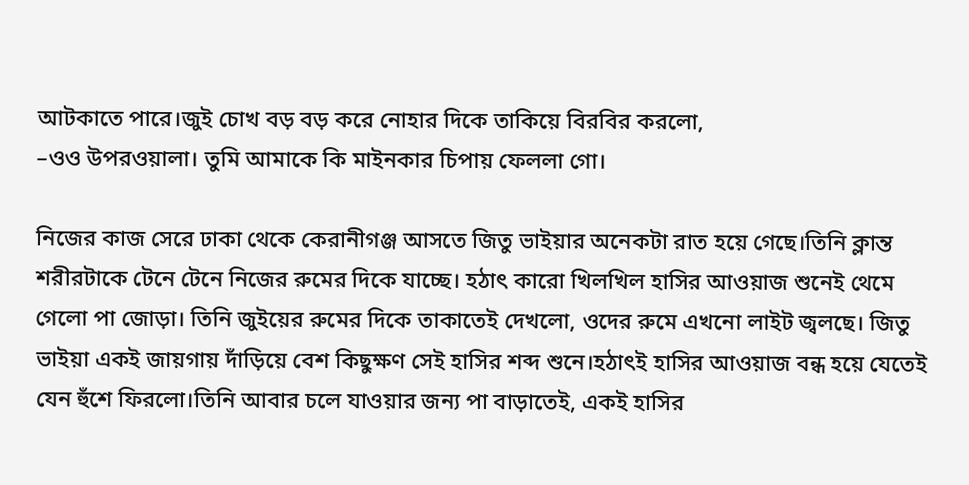আটকাতে পারে।জুই চোখ বড় বড় করে নোহার দিকে তাকিয়ে বিরবির করলো,
–ওও উপরওয়ালা। তুমি আমাকে কি মাইনকার চিপায় ফেললা গো।

নিজের কাজ সেরে ঢাকা থেকে কেরানীগঞ্জ আসতে জিতু ভাইয়ার অনেকটা রাত হয়ে গেছে।তিনি ক্লান্ত শরীরটাকে টেনে টেনে নিজের রুমের দিকে যাচ্ছে। হঠাৎ কারো খিলখিল হাসির আওয়াজ শুনেই থেমে গেলো পা জোড়া। তিনি জুইয়ের রুমের দিকে তাকাতেই দেখলো, ওদের রুমে এখনো লাইট জ্বলছে। জিতু ভাইয়া একই জায়গায় দাঁড়িয়ে বেশ কিছুক্ষণ সেই হাসির শব্দ শুনে।হঠাৎই হাসির আওয়াজ বন্ধ হয়ে যেতেই যেন হুঁশে ফিরলো।তিনি আবার চলে যাওয়ার জন্য পা বাড়াতেই, একই হাসির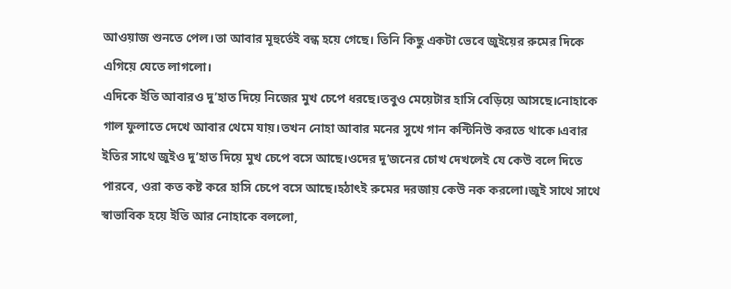আওয়াজ শুনতে পেল।তা আবার মূহুর্তেই বন্ধ হয়ে গেছে। তিনি কিছু একটা ভেবে জুইয়ের রুমের দিকে এগিয়ে যেতে লাগলো।
এদিকে ইতি আবারও দু’হাত দিয়ে নিজের মুখ চেপে ধরছে।তবুও মেয়েটার হাসি বেড়িয়ে আসছে।নোহাকে গাল ফুলাতে দেখে আবার থেমে যায়।তখন নোহা আবার মনের সুখে গান কন্টিনিউ করতে থাকে।এবার ইতির সাথে জুইও দু’হাত দিয়ে মুখ চেপে বসে আছে।ওদের দু’জনের চোখ দেখলেই যে কেউ বলে দিতে পারবে, ওরা কত কষ্ট করে হাসি চেপে বসে আছে।হঠাৎই রুমের দরজায় কেউ নক করলো।জুই সাথে সাথে স্বাভাবিক হয়ে ইতি আর নোহাকে বললো,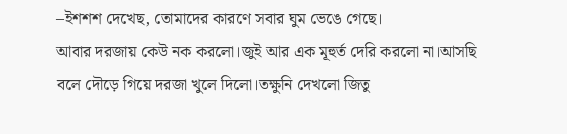–ইশশশ দেখেছ, তোমাদের কারণে সবার ঘুম ভেঙে গেছে।
আবার দরজায় কেউ নক করলো।জুই আর এক মূহুর্ত দেরি করলো না।আসছি বলে দৌড়ে গিয়ে দরজা খুলে দিলো।তক্ষুনি দেখলো জিতু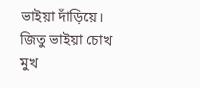ভাইয়া দাঁড়িয়ে। জিতু ভাইয়া চোখ মুখ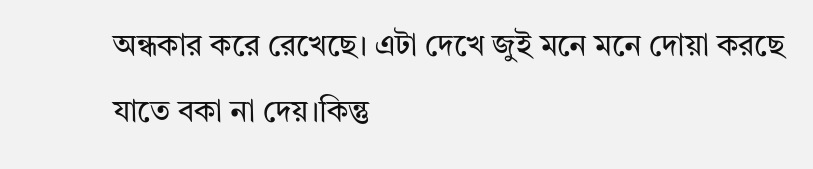অন্ধকার করে রেখেছে। এটা দেখে জুই মনে মনে দোয়া করছে যাতে বকা না দেয়।কিন্তু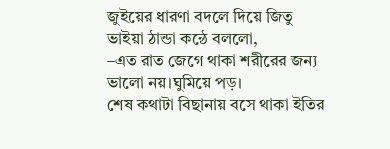জুইয়ের ধারণা বদলে দিয়ে জিতু ভাইয়া ঠান্ডা কন্ঠে বললো,
–এত রাত জেগে থাকা শরীরের জন্য ভালো নয়।ঘুমিয়ে পড়।
শেষ কথাটা বিছানায় বসে থাকা ইতির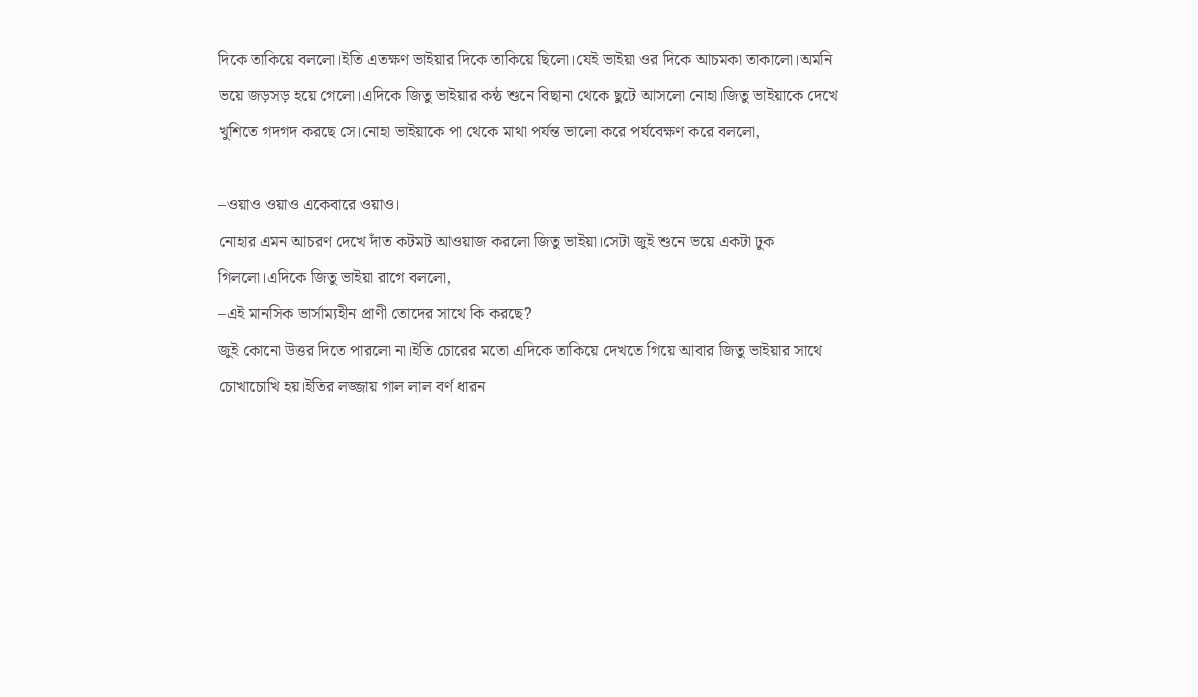দিকে তাকিয়ে বললো।ইতি এতক্ষণ ভাইয়ার দিকে তাকিয়ে ছিলো।যেই ভাইয়া ওর দিকে আচমকা তাকালো।অমনি ভয়ে জড়সড় হয়ে গেলো।এদিকে জিতু ভাইয়ার কন্ঠ শুনে বিছানা থেকে ছুটে আসলো নোহা।জিতু ভাইয়াকে দেখে খুশিতে গদগদ করছে সে।নোহা ভাইয়াকে পা থেকে মাথা পর্যন্ত ভালো করে পর্যবেক্ষণ করে বললো,

–ওয়াও ওয়াও একেবারে ওয়াও।
নোহার এমন আচরণ দেখে দাঁত কটমট আওয়াজ করলো জিতু ভাইয়া।সেটা জুই শুনে ভয়ে একটা ঢুক গিললো।এদিকে জিতু ভাইয়া রাগে বললো,
–এই মানসিক ভার্সাম্যহীন প্রাণী তোদের সাথে কি করছে?
জুই কোনো উত্তর দিতে পারলো না।ইতি চোরের মতো এদিকে তাকিয়ে দেখতে গিয়ে আবার জিতু ভাইয়ার সাথে চোখাচোখি হয়।ইতির লজ্জায় গাল লাল বর্ণ ধারন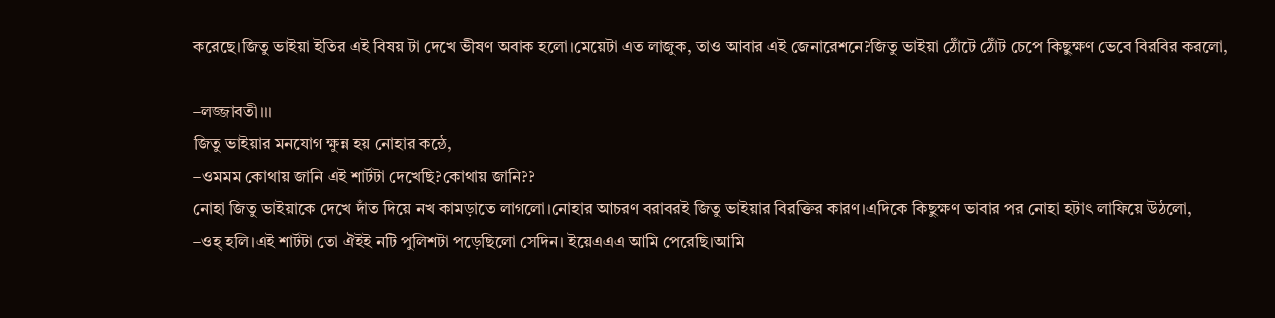করেছে।জিতু ভাইয়া ইতির এই বিষয় টা দেখে ভীষণ অবাক হলো।মেয়েটা এত লাজুক, তাও আবার এই জেনারেশনে?জিতু ভাইয়া ঠোঁটে ঠোঁট চেপে কিছুক্ষণ ভেবে বিরবির করলো,

–লজ্জাবতী।।।
জিতু ভাইয়ার মনযোগ ক্ষুন্ন হয় নোহার কন্ঠে,
–ওমমম কোথায় জানি এই শার্টটা দেখেছি?কোথায় জানি??
নোহা জিতু ভাইয়াকে দেখে দাঁত দিয়ে নখ কামড়াতে লাগলো।নোহার আচরণ বরাবরই জিতু ভাইয়ার বিরক্তির কারণ।এদিকে কিছুক্ষণ ভাবার পর নোহা হটাৎ লাফিয়ে উঠলো,
–ওহ্ হলি।এই শার্টটা তো ঐইই নটি পুলিশটা পড়েছিলো সেদিন। ইয়েএএএ আমি পেরেছি।আমি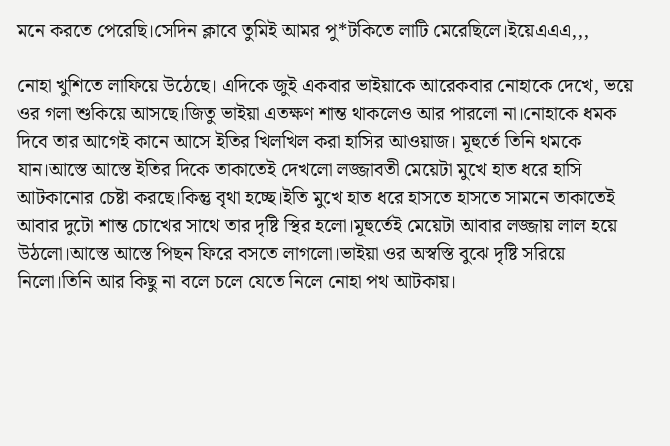মনে করতে পেরেছি।সেদিন ক্লাবে তুমিই আমর পু*টকিতে লাটি মেরেছিলে।ইয়েএএএ,,,

নোহা খুশিতে লাফিয়ে উঠেছে। এদিকে জুই একবার ভাইয়াকে আরেকবার নোহাকে দেখে, ভয়ে ওর গলা শুকিয়ে আসছে।জিতু ভাইয়া এতক্ষণ শান্ত থাকলেও আর পারলো না।নোহাকে ধমক দিবে তার আগেই কানে আসে ইতির খিলখিল করা হাসির আওয়াজ। মূহুর্তে তিনি থমকে যান।আস্তে আস্তে ইতির দিকে তাকাতেই দেখলো লজ্জাবতী মেয়েটা মুখে হাত ধরে হাসি আটকানোর চেষ্টা করছে।কিন্তু বৃথা হচ্ছে।ইতি মুখে হাত ধরে হাসতে হাসতে সামনে তাকাতেই আবার দুটো শান্ত চোখের সাথে তার দৃষ্টি স্থির হলো।মূহুর্তেই মেয়েটা আবার লজ্জায় লাল হয়ে উঠলো।আস্তে আস্তে পিছন ফিরে বসতে লাগলো।ভাইয়া ওর অস্বস্তি বুঝে দৃষ্টি সরিয়ে নিলো।তিনি আর কিছু না বলে চলে যেতে নিলে নোহা পথ আটকায়।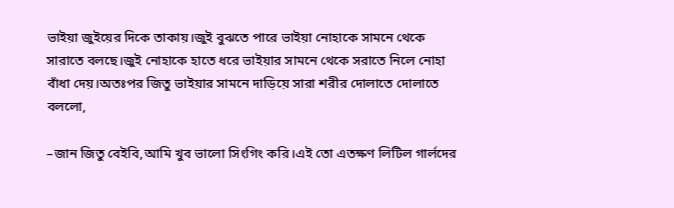ভাইয়া জুইয়ের দিকে তাকায়।জুই বুঝতে পারে ভাইয়া নোহাকে সামনে থেকে সারাতে বলছে।জুই নোহাকে হাতে ধরে ভাইয়ার সামনে থেকে সরাতে নিলে নোহা বাঁধা দেয়।অতঃপর জিতু ভাইয়ার সামনে দাড়িয়ে সারা শরীর দোলাতে দোলাতে বললো,

–জান জিতু বেইবি,আমি খুব ভালো সিংগিং করি।এই তো এতক্ষণ লিটিল গার্লদের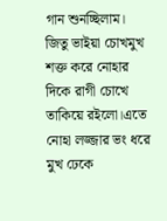গান শুনচ্ছিলাম।
জিতু ভাইয়া চোখমুখ শক্ত করে নোহার দিকে রাগী চোখে তাকিয়ে রইলো।এতে নোহা লজ্জার ভং ধরে মুখ ঢেকে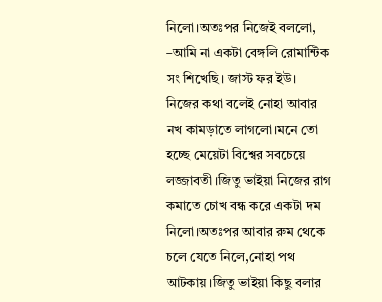নিলো।অতঃপর নিজেই বললো,
–আমি না একটা বেঙ্গলি রোমান্টিক সং শিখেছি। জাস্ট ফর ইউ।
নিজের কথা বলেই নোহা আবার নখ কামড়াতে লাগলো।মনে তো হচ্ছে মেয়েটা বিশ্বের সবচেয়ে লজ্জাবতী।জিতু ভাইয়া নিজের রাগ কমাতে চোখ বন্ধ করে একটা দম নিলো।অতঃপর আবার রুম থেকে চলে যেতে নিলে,নোহা পথ আটকায়।জিতু ভাইয়া কিছু বলার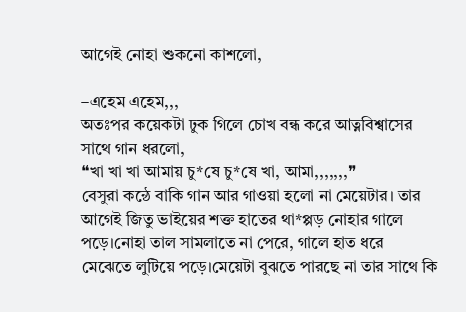আগেই নোহা শুকনো কাশলো,

–এহেম এহেম,,,
অতঃপর কয়েকটা ঢুক গিলে চোখ বন্ধ করে আত্নবিশ্বাসের সাথে গান ধরলো,
❝খা খা খা আমায় চু*ষে চু*ষে খা, আমা,,,,,,,❞
বেসুরা কন্ঠে বাকি গান আর গাওয়া হলো না মেয়েটার। তার আগেই জিতু ভাইয়ের শক্ত হাতের থা*প্পড় নোহার গালে পড়ে।নোহা তাল সামলাতে না পেরে, গালে হাত ধরে মেঝেতে লুটিয়ে পড়ে।মেয়েটা বুঝতে পারছে না তার সাথে কি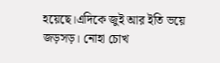হয়েছে।এদিকে জুই আর ইতি ভয়ে জড়সড়। নোহা চোখ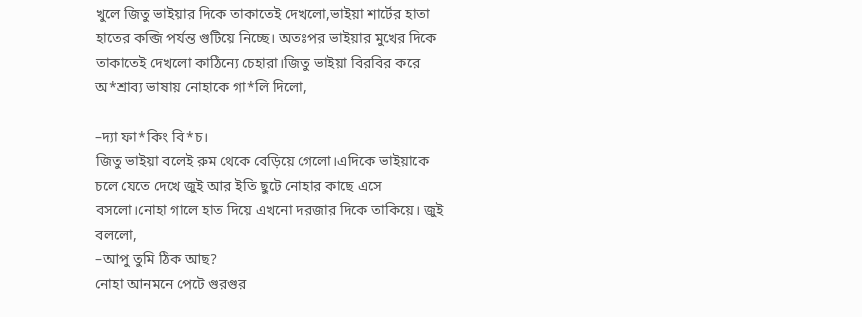খুলে জিতু ভাইয়ার দিকে তাকাতেই দেখলো,ভাইয়া শার্টের হাতা হাতের কব্জি পর্যন্ত গুটিয়ে নিচ্ছে। অতঃপর ভাইয়ার মুখের দিকে তাকাতেই দেখলো কাঠিন্যে চেহারা।জিতু ভাইয়া বিরবির করে অ*শ্রাব্য ভাষায় নোহাকে গা*লি দিলো,

–দ্যা ফা*কিং বি*চ।
জিতু ভাইয়া বলেই রুম থেকে বেড়িয়ে গেলো।এদিকে ভাইয়াকে চলে যেতে দেখে জুই আর ইতি ছুটে নোহার কাছে এসে বসলো।নোহা গালে হাত দিয়ে এখনো দরজার দিকে তাকিয়ে। জুই বললো,
–আপু তুমি ঠিক আছ?
নোহা আনমনে পেটে গুরগুর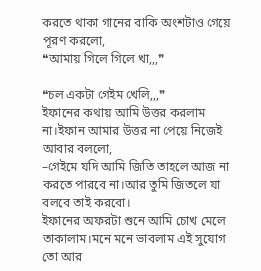করতে থাকা গানের বাকি অংশটাও গেয়ে পূরণ করলো,
❝আমায় গিলে গিলে খা,,,❞

❝চল একটা গেইম খেলি,,,❞
ইফানের কথায় আমি উত্তর করলাম না।ইফান আমার উত্তর না পেয়ে নিজেই আবার বললো,
–গেইমে যদি আমি জিতি তাহলে আজ না করতে পারবে না।আর তুমি জিতলে যা বলবে তাই করবো।
ইফানের অফরটা শুনে আমি চোখ মেলে তাকালাম।মনে মনে ভাবলাম এই সুযোগ তো আর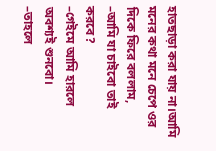হাতছাড়া করা যায় না।আমি মনের কথা মনে চেপে ওর দিকে ফিরে বললাম,
–আমি যা চাইবো তাই করবে?
–গেইমে আমি হারলে অবশ্যই শুনবো।
–তাহলে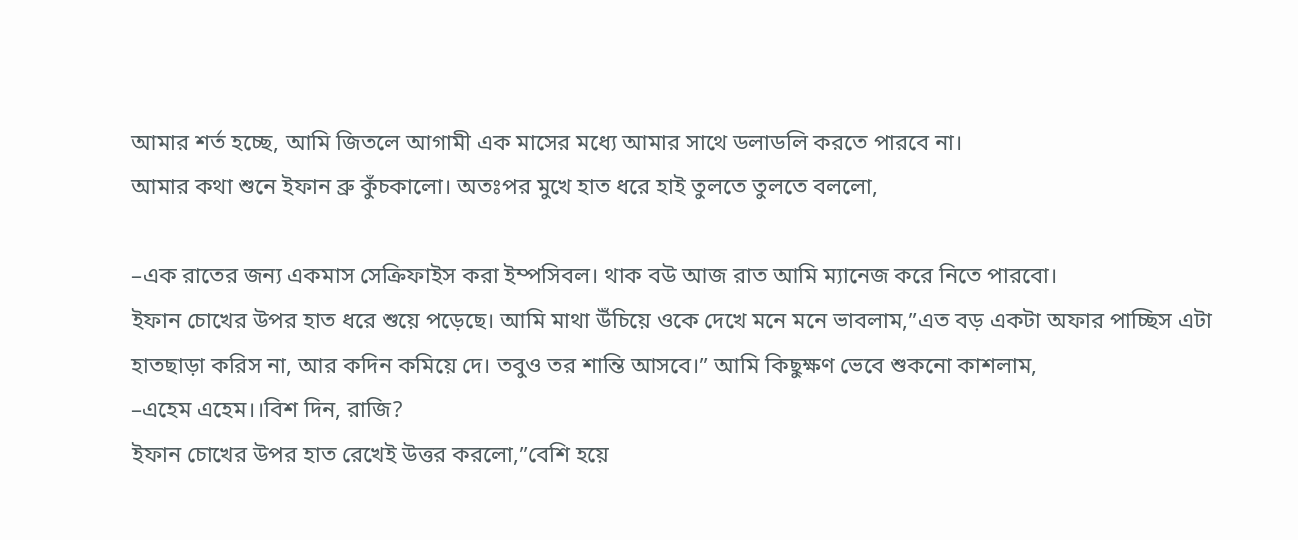আমার শর্ত হচ্ছে, আমি জিতলে আগামী এক মাসের মধ্যে আমার সাথে ডলাডলি করতে পারবে না।
আমার কথা শুনে ইফান ব্রু কুঁচকালো। অতঃপর মুখে হাত ধরে হাই তুলতে তুলতে বললো,

–এক রাতের জন্য একমাস সেক্রিফাইস করা ইম্পসিবল। থাক বউ আজ রাত আমি ম্যানেজ করে নিতে পারবো।
ইফান চোখের উপর হাত ধরে শুয়ে পড়েছে। আমি মাথা উঁচিয়ে ওকে দেখে মনে মনে ভাবলাম,”এত বড় একটা অফার পাচ্ছিস এটা হাতছাড়া করিস না, আর কদিন কমিয়ে দে। তবুও তর শান্তি আসবে।” আমি কিছুক্ষণ ভেবে শুকনো কাশলাম,
–এহেম এহেম।।বিশ দিন, রাজি?
ইফান চোখের উপর হাত রেখেই উত্তর করলো,”বেশি হয়ে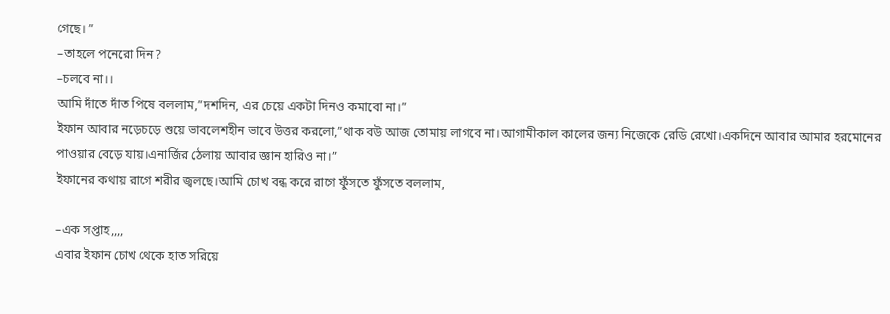গেছে। ”
–তাহলে পনেরো দিন?
–চলবে না।।
আমি দাঁতে দাঁত পিষে বললাম,”দশদিন, এর চেয়ে একটা দিনও কমাবো না।”
ইফান আবার নড়েচড়ে শুয়ে ভাবলেশহীন ভাবে উত্তর করলো,”থাক বউ আজ তোমায় লাগবে না।আগামীকাল কালের জন্য নিজেকে রেডি রেখো।একদিনে আবার আমার হরমোনের পাওয়ার বেড়ে যায়।এনার্জির ঠেলায় আবার জ্ঞান হারিও না।”
ইফানের কথায় রাগে শরীর জ্বলছে।আমি চোখ বন্ধ করে রাগে ফুঁসতে ফুঁসতে বললাম,

–এক সপ্তাহ,,,,
এবার ইফান চোখ থেকে হাত সরিয়ে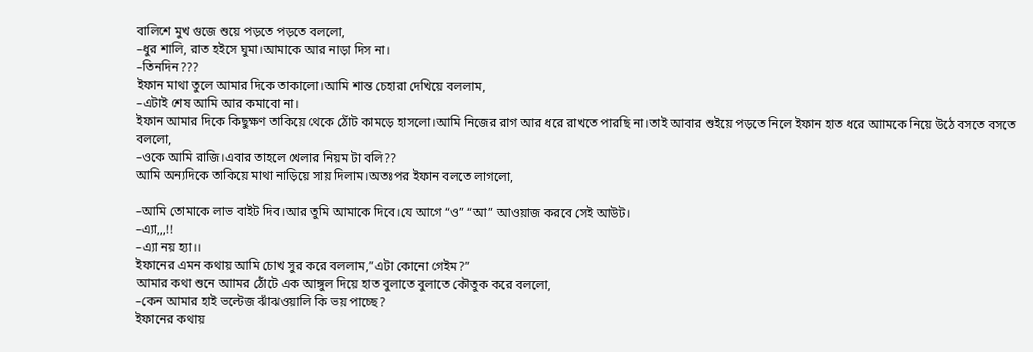বালিশে মুখ গুজে শুয়ে পড়তে পড়তে বললো,
–ধুর শালি, রাত হইসে ঘুমা।আমাকে আর নাড়া দিস না।
–তিনদিন???
ইফান মাথা তুলে আমার দিকে তাকালো।আমি শান্ত চেহারা দেখিয়ে বললাম,
–এটাই শেষ আমি আর কমাবো না।
ইফান আমার দিকে কিছুক্ষণ তাকিয়ে থেকে ঠোঁট কামড়ে হাসলো।আমি নিজের রাগ আর ধরে রাখতে পারছি না।তাই আবার শুইয়ে পড়তে নিলে ইফান হাত ধরে আামকে নিয়ে উঠে বসতে বসতে বললো,
–ওকে আমি রাজি।এবার তাহলে খেলার নিয়ম টা বলি??
আমি অন্যদিকে তাকিয়ে মাথা নাড়িয়ে সায় দিলাম।অতঃপর ইফান বলতে লাগলো,

–আমি তোমাকে লাভ বাইট দিব।আর তুমি আমাকে দিবে।যে আগে “ও” “আ” আওয়াজ করবে সেই আউট।
–এ্যা,,,!!
–এ্যা নয় হ্যা।।
ইফানের এমন কথায় আমি চোখ সুর করে বললাম,”এটা কোনো গেইম?”
আমার কথা শুনে আামর ঠোঁটে এক আঙ্গুল দিয়ে হাত বুলাতে বুলাতে কৌতুক করে বললো,
–কেন আমার হাই ভল্টেজ ঝাঁঝওয়ালি কি ভয় পাচ্ছে?
ইফানের কথায়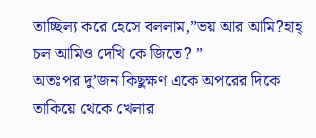তাচ্ছিল্য করে হেসে বললাম,”ভয় আর আমি?হাহ্ চল আমিও দেখি কে জিতে? ”
অতঃপর দু’জন কিছুক্ষণ একে অপরের দিকে তাকিয়ে থেকে খেলার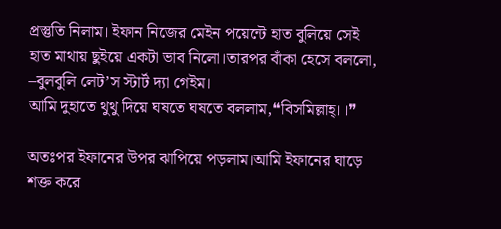প্রস্তুতি নিলাম। ইফান নিজের মেইন পয়েন্টে হাত বুলিয়ে সেই হাত মাথায় ছুইয়ে একটা ভাব নিলো।তারপর বাঁকা হেসে বললো,
–বুলবুলি লেট’স স্টার্ট দ্যা গেইম।
আমি দুহাতে থুথু দিয়ে ঘষতে ঘষতে বললাম,❝বিসমিল্লাহ্।।❞

অতঃপর ইফানের উপর ঝাপিয়ে পড়লাম।আমি ইফানের ঘাড়ে শক্ত করে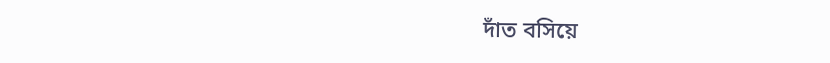দাঁত বসিয়ে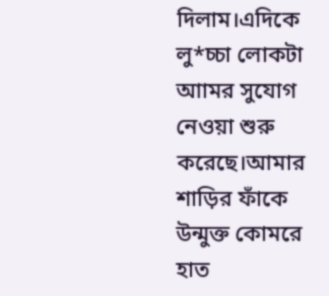দিলাম।এদিকে লু*চ্চা লোকটা আামর সুযোগ নেওয়া শুরু করেছে।আমার শাড়ির ফাঁকে উন্মুক্ত কোমরে হাত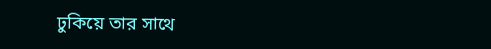ঢুকিয়ে তার সাথে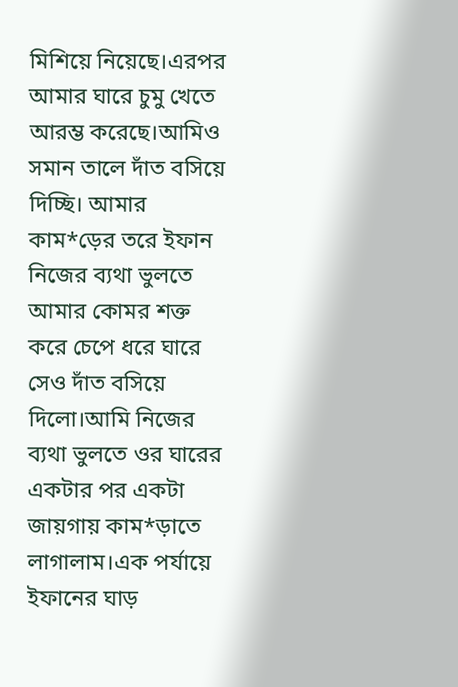মিশিয়ে নিয়েছে।এরপর আমার ঘারে চুমু খেতে আরম্ভ করেছে।আমিও সমান তালে দাঁত বসিয়ে দিচ্ছি। আমার কাম*ড়ের তরে ইফান নিজের ব্যথা ভুলতে আমার কোমর শক্ত করে চেপে ধরে ঘারে সেও দাঁত বসিয়ে দিলো।আমি নিজের ব্যথা ভুলতে ওর ঘারের একটার পর একটা জায়গায় কাম*ড়াতে লাগালাম।এক পর্যায়ে ইফানের ঘাড়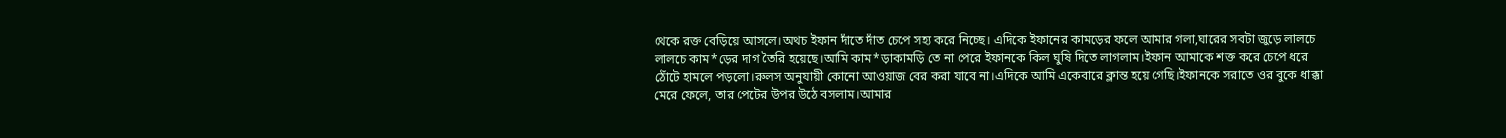থেকে রক্ত বেড়িয়ে আসলে।অথচ ইফান দাঁতে দাঁত চেপে সহ্য করে নিচ্ছে। এদিকে ইফানের কামড়ের ফলে আমার গলা,ঘারের সবটা জুড়ে লালচে লালচে কাম*ড়ের দাগ তৈরি হয়েছে।আমি কাম*ড়াকামড়ি তে না পেরে ইফানকে কিল ঘুষি দিতে লাগলাম।ইফান আমাকে শক্ত করে চেপে ধরে ঠোঁটে হামলে পড়লো।রুলস অনুযায়ী কোনো আওয়াজ বের করা যাবে না।এদিকে আমি একেবারে ক্লান্ত হয়ে গেছি।ইফানকে সরাতে ওর বুকে ধাক্কা মেরে ফেলে, তার পেটের উপর উঠে বসলাম।আমার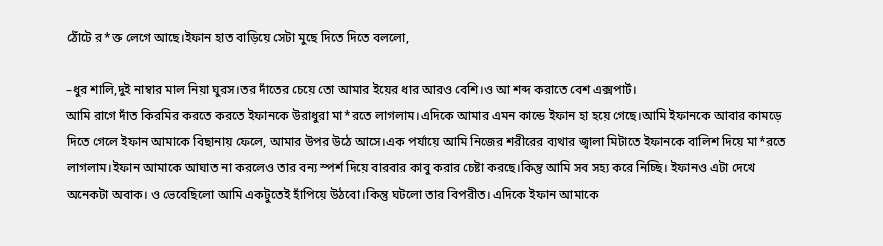ঠোঁটে র*ক্ত লেগে আছে।ইফান হাত বাড়িয়ে সেটা মুছে দিতে দিতে বললো,

–ধুর শালি,দুই নাম্বার মাল নিয়া ঘুরস।তর দাঁতের চেয়ে তো আমার ইয়ের ধার আরও বেশি।ও আ শব্দ করাতে বেশ এক্সপার্ট।
আমি রাগে দাঁত কিরমির করতে করতে ইফানকে উরাধুরা মা*রতে লাগলাম।এদিকে আমার এমন কান্ডে ইফান হা হয়ে গেছে।আমি ইফানকে আবার কামড়ে দিতে গেলে ইফান আমাকে বিছানায় ফেলে, আমার উপর উঠে আসে।এক পর্যায়ে আমি নিজের শরীরের ব্যথার জ্বালা মিটাতে ইফানকে বালিশ দিয়ে মা*রতে লাগলাম।ইফান আমাকে আঘাত না করলেও তার বন্য স্পর্শ দিয়ে বারবার কাবু করার চেষ্টা করছে।কিন্তু আমি সব সহ্য করে নিচ্ছি। ইফানও এটা দেখে অনেকটা অবাক। ও ভেবেছিলো আমি একটুতেই হাঁপিয়ে উঠবো।কিন্তু ঘটলো তার বিপরীত। এদিকে ইফান আমাকে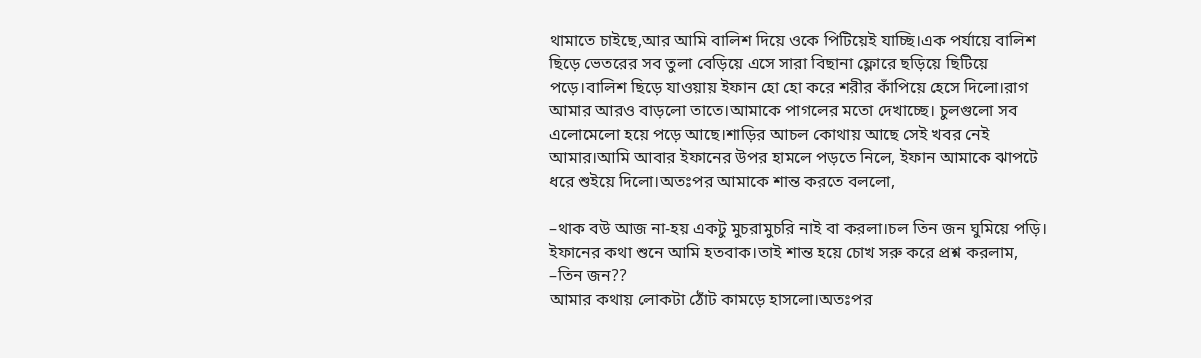থামাতে চাইছে,আর আমি বালিশ দিয়ে ওকে পিটিয়েই যাচ্ছি।এক পর্যায়ে বালিশ ছিড়ে ভেতরের সব তুলা বেড়িয়ে এসে সারা বিছানা ফ্লোরে ছড়িয়ে ছিটিয়ে পড়ে।বালিশ ছিড়ে যাওয়ায় ইফান হো হো করে শরীর কাঁপিয়ে হেসে দিলো।রাগ আমার আরও বাড়লো তাতে।আমাকে পাগলের মতো দেখাচ্ছে। চুলগুলো সব এলোমেলো হয়ে পড়ে আছে।শাড়ির আচল কোথায় আছে সেই খবর নেই আমার।আমি আবার ইফানের উপর হামলে পড়তে নিলে, ইফান আমাকে ঝাপটে ধরে শুইয়ে দিলো।অতঃপর আমাকে শান্ত করতে বললো,

–থাক বউ আজ না-হয় একটু মুচরামুচরি নাই বা করলা।চল তিন জন ঘুমিয়ে পড়ি।
ইফানের কথা শুনে আমি হতবাক।তাই শান্ত হয়ে চোখ সরু করে প্রশ্ন করলাম,
–তিন জন??
আমার কথায় লোকটা ঠোঁট কামড়ে হাসলো।অতঃপর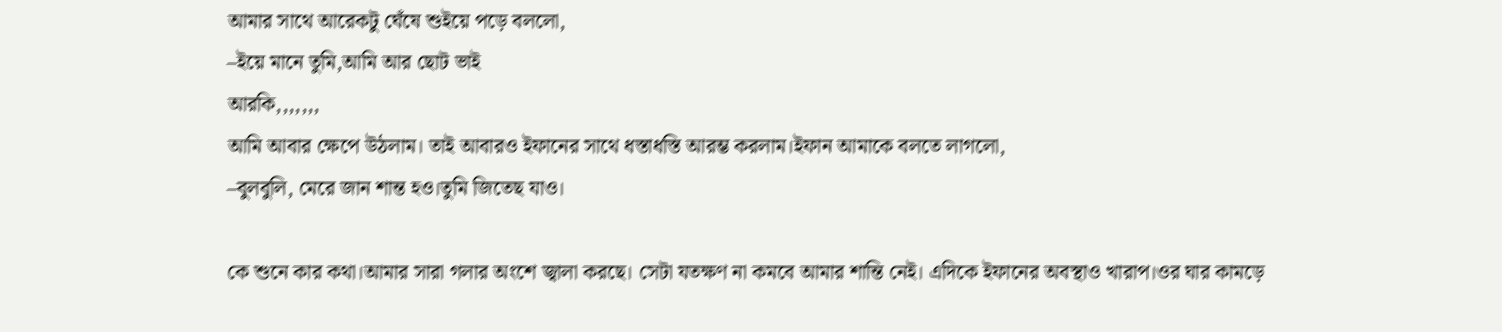আমার সাথে আরেকটু ঘেঁষে শুইয়ে পড়ে বললো,
–ইয়ে মানে তুমি,আমি আর ছোট ভাই
আরকি,,,,,,,
আমি আবার ক্ষেপে উঠলাম। তাই আবারও ইফানের সাথে ধস্তাধস্তি আরম্ভ করলাম।ইফান আমাকে বলতে লাগলো,
–বুলবুলি, মেরে জান শান্ত হও।তুমি জিতেছ যাও।

কে শুনে কার কথা।আমার সারা গলার অংশে জ্বালা করছে। সেটা যতক্ষণ না কমবে আমার শান্তি নেই। এদিকে ইফানের অবস্থাও খারাপ।ওর ঘার কামড়ে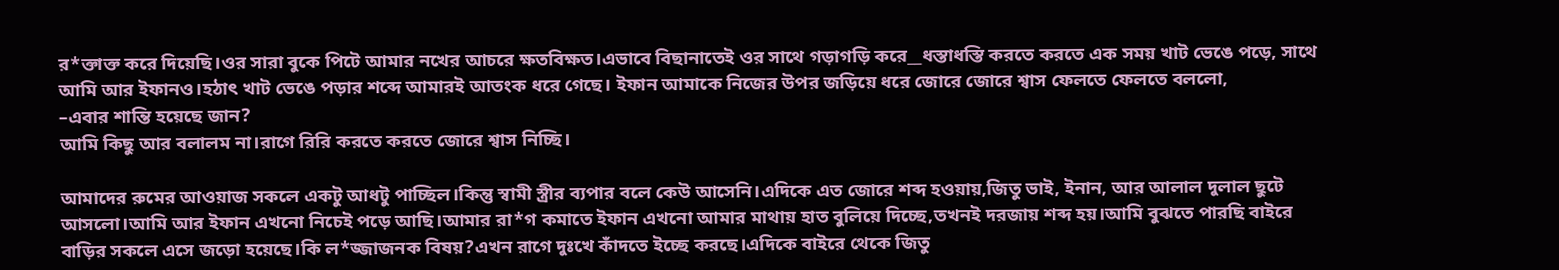র*ক্তাক্ত করে দিয়েছি।ওর সারা বুকে পিটে আমার নখের আচরে ক্ষতবিক্ষত।এভাবে বিছানাতেই ওর সাথে গড়াগড়ি করে__ধস্তাধস্তি করতে করতে এক সময় খাট ভেঙে পড়ে, সাথে আমি আর ইফানও।হঠাৎ খাট ভেঙে পড়ার শব্দে আমারই আতংক ধরে গেছে। ইফান আমাকে নিজের উপর জড়িয়ে ধরে জোরে জোরে শ্বাস ফেলতে ফেলতে বললো,
–এবার শান্তি হয়েছে জান?
আমি কিছু আর বলালম না।রাগে রিরি করতে করতে জোরে শ্বাস নিচ্ছি।

আমাদের রুমের আওয়াজ সকলে একটু আধটু পাচ্ছিল।কিন্তু স্বামী স্ত্রীর ব্যপার বলে কেউ আসেনি।এদিকে এত জোরে শব্দ হওয়ায়,জিতু ভাই, ইনান, আর আলাল দুলাল ছুটে আসলো।আমি আর ইফান এখনো নিচেই পড়ে আছি।আমার রা*গ কমাতে ইফান এখনো আমার মাথায় হাত বুলিয়ে দিচ্ছে,তখনই দরজায় শব্দ হয়।আমি বুঝতে পারছি বাইরে বাড়ির সকলে এসে জড়ো হয়েছে।কি ল*জ্জাজনক বিষয়?এখন রাগে দুঃখে কাঁদতে ইচ্ছে করছে।এদিকে বাইরে থেকে জিতু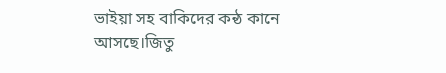ভাইয়া সহ বাকিদের কন্ঠ কানে আসছে।জিতু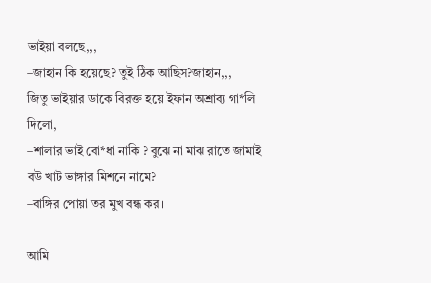ভাইয়া বলছে,,,
–জাহান কি হয়েছে? তুই ঠিক আছিস?জাহান,,,
জিতু ভাইয়ার ডাকে বিরক্ত হয়ে ইফান অশ্রাব্য গা*লি দিলো,
–শালার ভাই বো*ধা নাকি ? বুঝে না মাঝ রাতে জামাই বউ খাট ভাঙ্গার মিশনে নামে?
–বাঙ্গির পোয়া তর মুখ বন্ধ কর।

আমি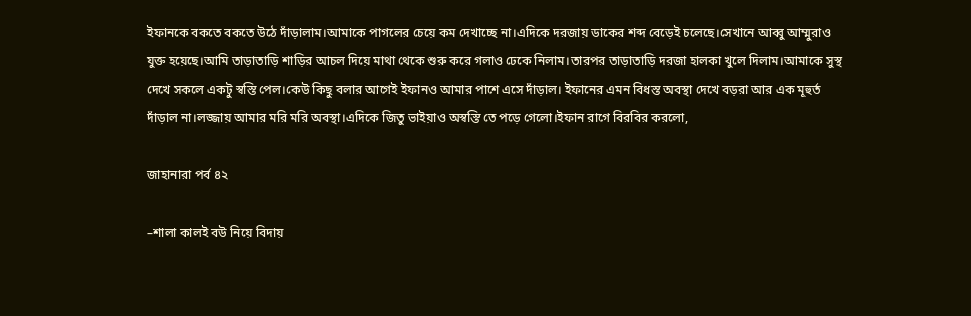ইফানকে বকতে বকতে উঠে দাঁড়ালাম।আমাকে পাগলের চেয়ে কম দেখাচ্ছে না।এদিকে দরজায় ডাকের শব্দ বেড়েই চলেছে।সেখানে আব্বু আম্মুরাও যুক্ত হয়েছে।আমি তাড়াতাড়ি শাড়ির আচল দিয়ে মাথা থেকে শুরু করে গলাও ঢেকে নিলাম।তারপর তাড়াতাড়ি দরজা হালকা খুলে দিলাম।আমাকে সুস্থ দেখে সকলে একটু স্বস্তি পেল।কেউ কিছু বলার আগেই ইফানও আমার পাশে এসে দাঁড়াল। ইফানের এমন বিধস্ত অবস্থা দেখে বড়রা আর এক মূহুর্ত দাঁড়াল না।লজ্জায় আমার মরি মরি অবস্থা।এদিকে জিতু ভাইয়াও অস্বস্তি তে পড়ে গেলো।ইফান রাগে বিরবির করলো,

জাহানারা পর্ব ৪২

–শালা কালই বউ নিয়ে বিদায়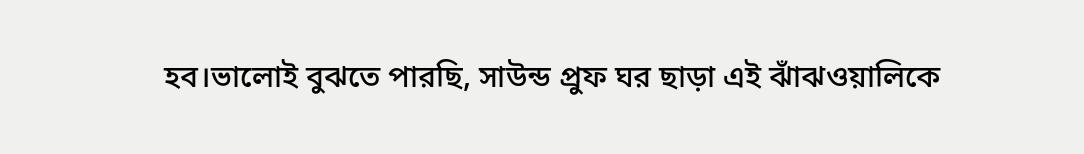হব।ভালোই বুঝতে পারছি, সাউন্ড প্রুফ ঘর ছাড়া এই ঝাঁঝওয়ালিকে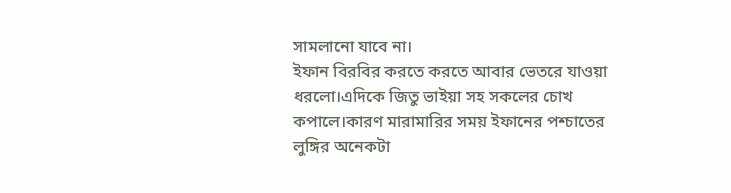সামলানো যাবে না।
ইফান বিরবির করতে করতে আবার ভেতরে যাওয়া ধরলো।এদিকে জিতু ভাইয়া সহ সকলের চোখ কপালে।কারণ মারামারির সময় ইফানের পশ্চাতের লুঙ্গির অনেকটা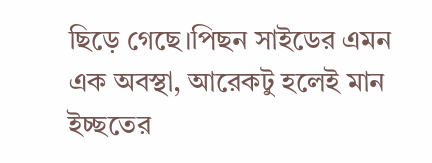ছিড়ে গেছে।পিছন সাইডের এমন এক অবস্থা, আরেকটু হলেই মান ইচ্ছতের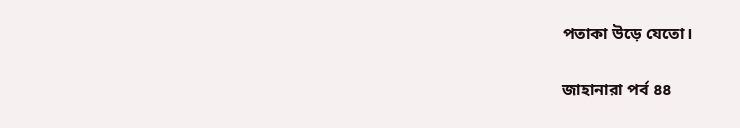পতাকা উড়ে যেতো।

জাহানারা পর্ব ৪৪